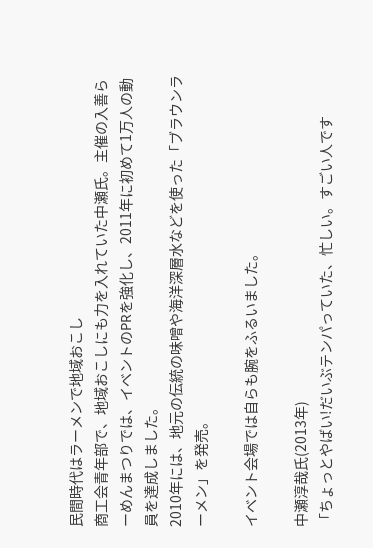民間時代はラーメンで地域おこし
商工会青年部で、地域おこしにも力を入れていた中瀬氏。主催の入善らーめんまつりでは、イベントのPRを強化し、2011年に初めて1万人の動員を達成しました。
2010年には、地元の伝統の味噌や海洋深層水などを使った「ブラウンラーメン」を発売。

イベント会場では自らも腕をふるいました。

中瀬淳哉氏(2013年)
「ちょっとやばい!だいぶテンパっていた、忙しい。すごい人です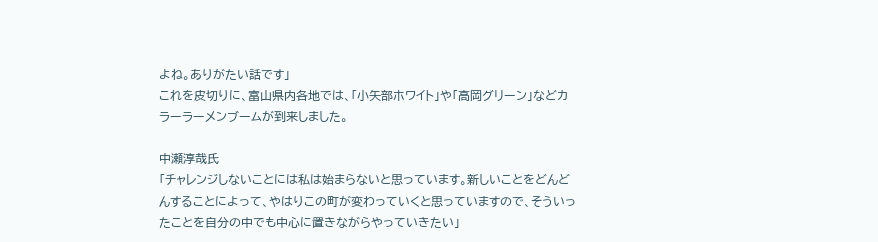よね。ありがたい話です」
これを皮切りに、富山県内各地では、「小矢部ホワイト」や「高岡グリーン」などカラーラーメンブームが到来しました。

中瀬淳哉氏
「チャレンジしないことには私は始まらないと思っています。新しいことをどんどんすることによって、やはりこの町が変わっていくと思っていますので、そういったことを自分の中でも中心に置きながらやっていきたい」